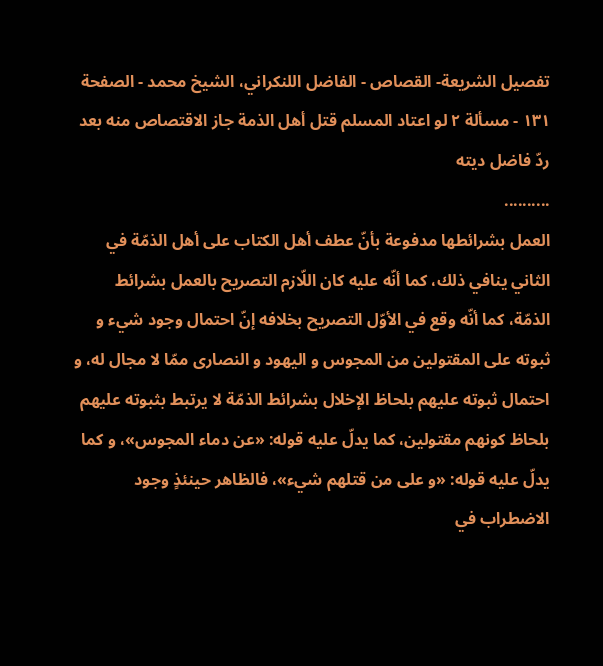تفصيل الشريعة- القصاص - الفاضل اللنكراني، الشيخ محمد - الصفحة ١٣١ - مسألة ٢ لو اعتاد المسلم قتل أهل الذمة جاز الاقتصاص منه بعد ردّ فاضل ديته
..........
العمل بشرائطها مدفوعة بأنّ عطف أهل الكتاب على أهل الذمّة في الثاني ينافي ذلك، كما أنّه عليه كان اللّازم التصريح بالعمل بشرائط الذمّة، كما أنّه وقع في الأوّل التصريح بخلافه إنّ احتمال وجود شيء و ثبوته على المقتولين من المجوس و اليهود و النصارى ممّا لا مجال له، و احتمال ثبوته عليهم بلحاظ الإخلال بشرائط الذمّة لا يرتبط بثبوته عليهم بلحاظ كونهم مقتولين، كما يدلّ عليه قوله: «عن دماء المجوس»، و كما يدلّ عليه قوله: «و على من قتلهم شيء»، فالظاهر حينئذٍ وجود الاضطراب في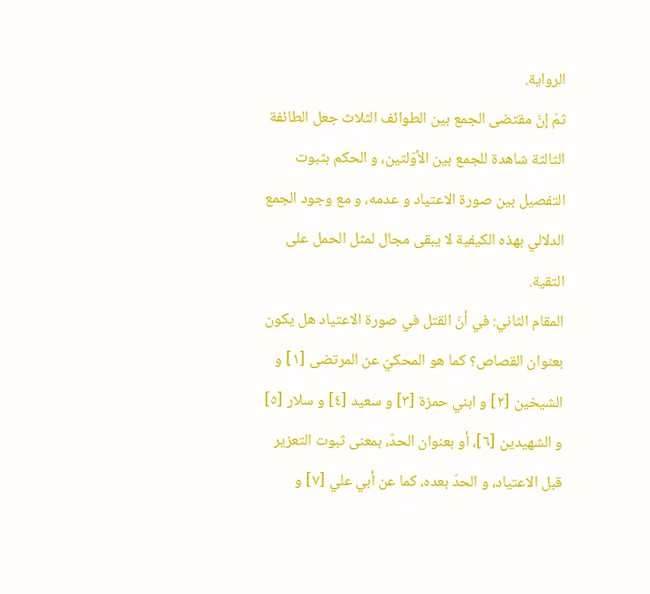الرواية.
ثمّ إنّ مقتضى الجمع بين الطوائف الثلاث جعل الطائفة الثالثة شاهدة للجمع بين الأوّلتين، و الحكم بثبوت التفصيل بين صورة الاعتياد و عدمه، و مع وجود الجمع الدلالي بهذه الكيفية لا يبقى مجال لمثل الحمل على التقية.
المقام الثاني: في أنّ القتل في صورة الاعتياد هل يكون بعنوان القصاص؟ كما هو المحكيّ عن المرتضى [١] و الشيخين [٢] و ابني حمزة [٣] و سعيد [٤] و سلار [٥] و الشهيدين [٦]، أو بعنوان الحدّ، بمعنى ثبوت التعزير قبل الاعتياد، و الحدّ بعده، كما عن أبي علي [٧] و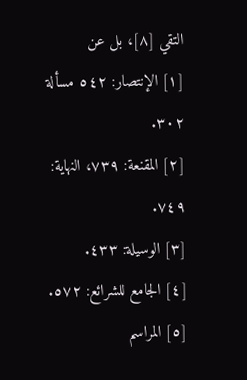التقي [٨]، بل عن
[١] الإنتصار: ٥٤٢ مسألة ٣٠٢.
[٢] المقنعة: ٧٣٩، النهاية: ٧٤٩.
[٣] الوسيلة: ٤٣٣.
[٤] الجامع للشرائع: ٥٧٢.
[٥] المراسم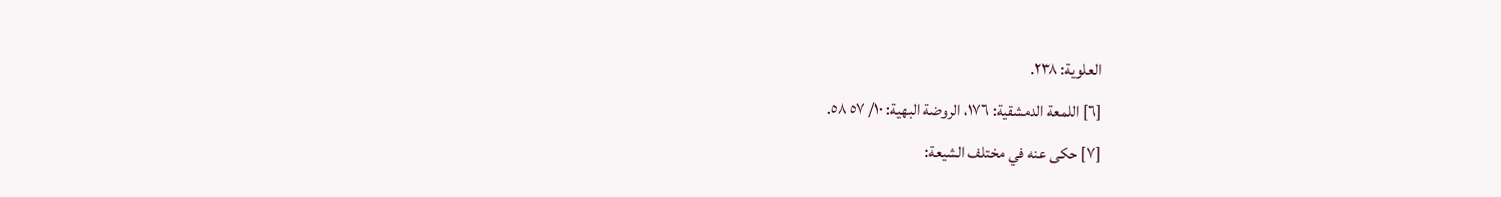العلوية: ٢٣٨.
[٦] اللمعة الدمشقية: ١٧٦، الروضة البهية: ١٠/ ٥٧ ٥٨.
[٧] حكى عنه في مختلف الشيعة: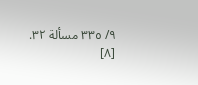٩/ ٣٣٥ مسألة ٣٢.
[٨]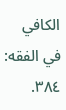الكافي في الفقه: ٣٨٤.